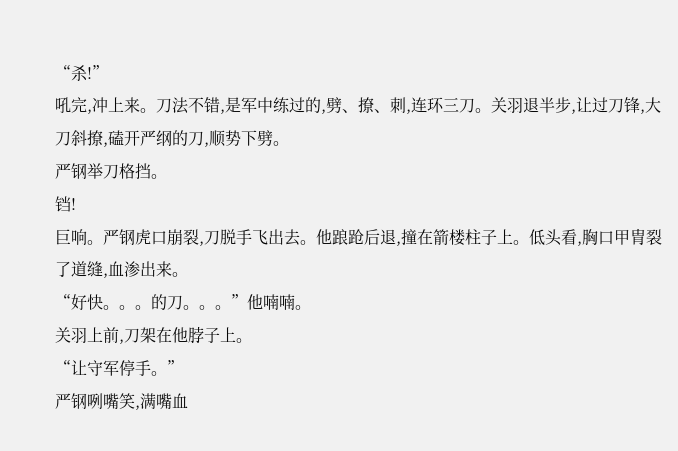“杀!”
吼完,冲上来。刀法不错,是军中练过的,劈、撩、刺,连环三刀。关羽退半步,让过刀锋,大刀斜撩,磕开严纲的刀,顺势下劈。
严钢举刀格挡。
铛!
巨响。严钢虎口崩裂,刀脱手飞出去。他踉跄后退,撞在箭楼柱子上。低头看,胸口甲胄裂了道缝,血渗出来。
“好快。。。的刀。。。”他喃喃。
关羽上前,刀架在他脖子上。
“让守军停手。”
严钢咧嘴笑,满嘴血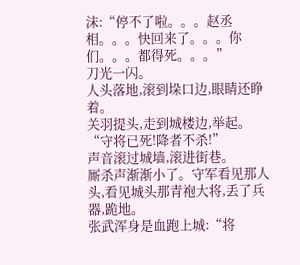沫:“停不了啦。。。赵丞相。。。快回来了。。。你们。。。都得死。。。”
刀光一闪。
人头落地,滚到垛口边,眼睛还睁着。
关羽提头,走到城楼边,举起。
“守将已死!降者不杀!”
声音滚过城墙,滚进街巷。
厮杀声渐渐小了。守军看见那人头,看见城头那青袍大将,丢了兵器,跪地。
张武浑身是血跑上城:“将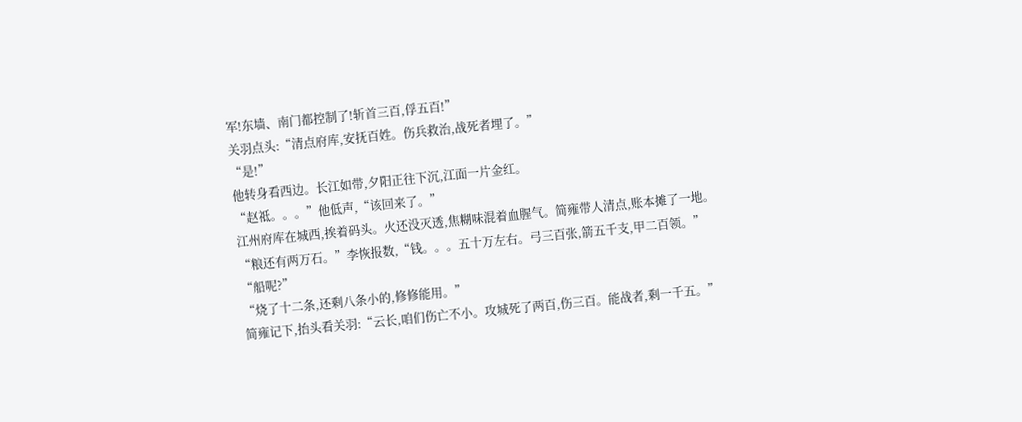军!东墙、南门都控制了!斩首三百,俘五百!”
关羽点头:“清点府库,安抚百姓。伤兵救治,战死者埋了。”
“是!”
他转身看西边。长江如带,夕阳正往下沉,江面一片金红。
“赵祗。。。”他低声,“该回来了。”
江州府库在城西,挨着码头。火还没灭透,焦糊味混着血腥气。简雍带人清点,账本摊了一地。
“粮还有两万石。”李恢报数,“钱。。。五十万左右。弓三百张,箭五千支,甲二百领。”
“船呢?”
“烧了十二条,还剩八条小的,修修能用。”
简雍记下,抬头看关羽:“云长,咱们伤亡不小。攻城死了两百,伤三百。能战者,剩一千五。”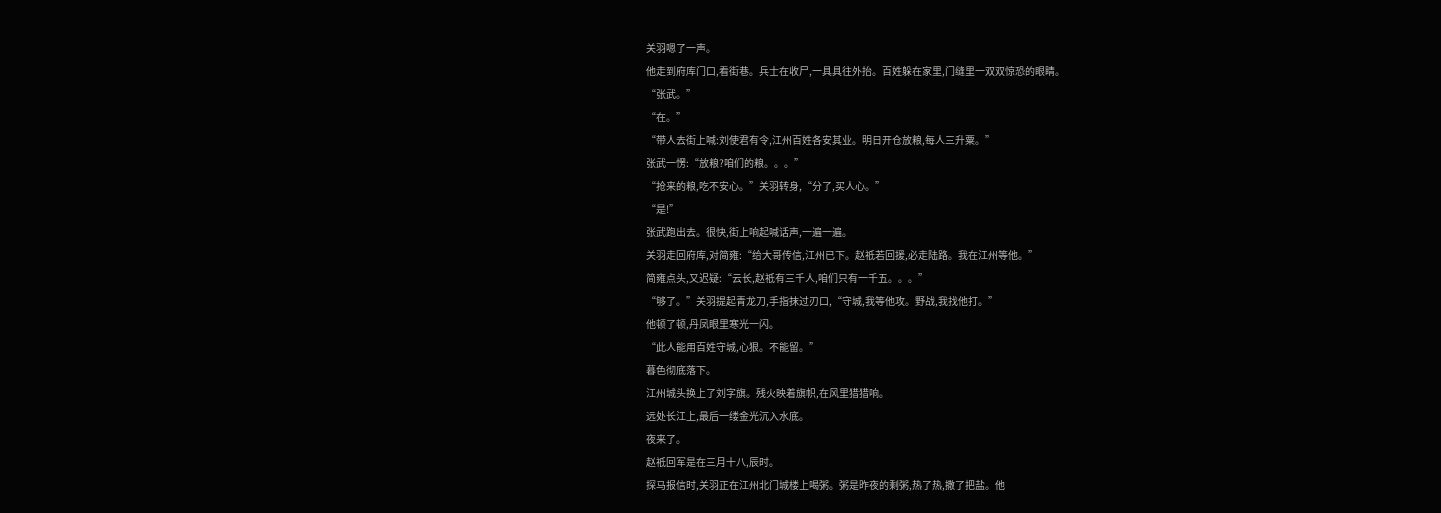关羽嗯了一声。
他走到府库门口,看街巷。兵士在收尸,一具具往外抬。百姓躲在家里,门缝里一双双惊恐的眼睛。
“张武。”
“在。”
“带人去街上喊:刘使君有令,江州百姓各安其业。明日开仓放粮,每人三升粟。”
张武一愣:“放粮?咱们的粮。。。”
“抢来的粮,吃不安心。”关羽转身,“分了,买人心。”
“是!”
张武跑出去。很快,街上响起喊话声,一遍一遍。
关羽走回府库,对简雍:“给大哥传信,江州已下。赵祗若回援,必走陆路。我在江州等他。”
简雍点头,又迟疑:“云长,赵祗有三千人,咱们只有一千五。。。”
“够了。”关羽提起青龙刀,手指抹过刃口,“守城,我等他攻。野战,我找他打。”
他顿了顿,丹凤眼里寒光一闪。
“此人能用百姓守城,心狠。不能留。”
暮色彻底落下。
江州城头换上了刘字旗。残火映着旗帜,在风里猎猎响。
远处长江上,最后一缕金光沉入水底。
夜来了。
赵祗回军是在三月十八,辰时。
探马报信时,关羽正在江州北门城楼上喝粥。粥是昨夜的剩粥,热了热,撒了把盐。他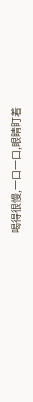喝得很慢,一口一口,眼睛盯着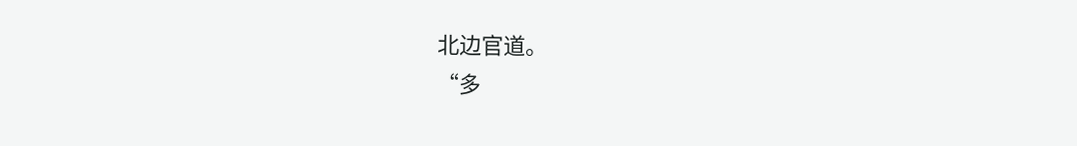北边官道。
“多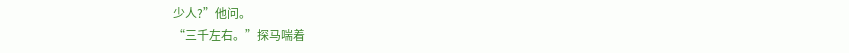少人?”他问。
“三千左右。”探马喘着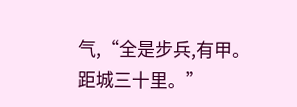气,“全是步兵,有甲。距城三十里。”